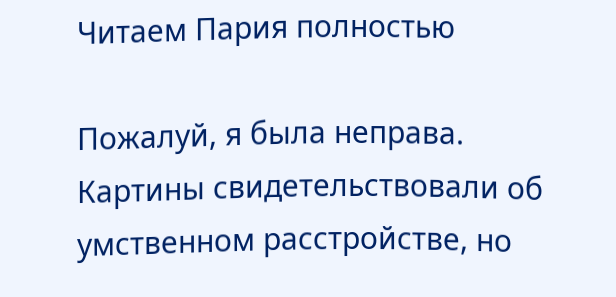Читаем Пария полностью

Пожалуй, я была неправа. Картины свидетельствовали об умственном расстройстве, но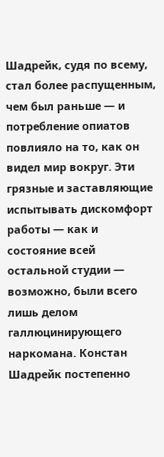Шадрейк, судя по всему, стал более распущенным, чем был раньше — и потребление опиатов повлияло на то, как он видел мир вокруг. Эти грязные и заставляющие испытывать дискомфорт работы — как и состояние всей остальной студии — возможно, были всего лишь делом галлюцинирующего наркомана. Констан Шадрейк постепенно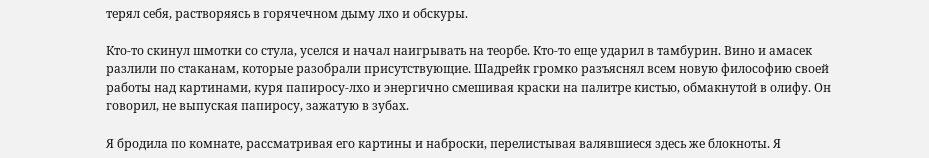терял себя, растворяясь в горячечном дыму лхо и обскуры.

Кто-то скинул шмотки со стула, уселся и начал наигрывать на теорбе. Кто-то еще ударил в тамбурин. Вино и амасек разлили по стаканам, которые разобрали присутствующие. Шадрейк громко разъяснял всем новую философию своей работы над картинами, куря папиросу-лхо и энергично смешивая краски на палитре кистью, обмакнутой в олифу. Он говорил, не выпуская папиросу, зажатую в зубах.

Я бродила по комнате, рассматривая его картины и наброски, перелистывая валявшиеся здесь же блокноты. Я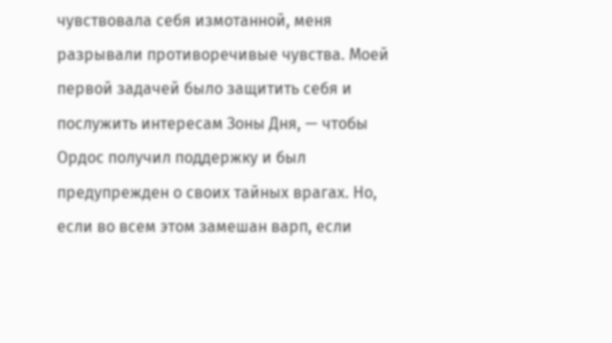чувствовала себя измотанной, меня разрывали противоречивые чувства. Моей первой задачей было защитить себя и послужить интересам Зоны Дня, — чтобы Ордос получил поддержку и был предупрежден о своих тайных врагах. Но, если во всем этом замешан варп, если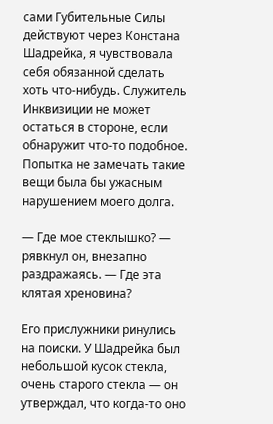сами Губительные Силы действуют через Констана Шадрейка, я чувствовала себя обязанной сделать хоть что-нибудь. Служитель Инквизиции не может остаться в стороне, если обнаружит что-то подобное. Попытка не замечать такие вещи была бы ужасным нарушением моего долга.

— Где мое стеклышко? — рявкнул он, внезапно раздражаясь. — Где эта клятая хреновина?

Его прислужники ринулись на поиски. У Шадрейка был небольшой кусок стекла, очень старого стекла — он утверждал, что когда-то оно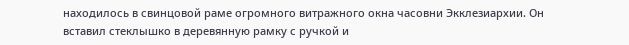находилось в свинцовой раме огромного витражного окна часовни Экклезиархии. Он вставил стеклышко в деревянную рамку с ручкой и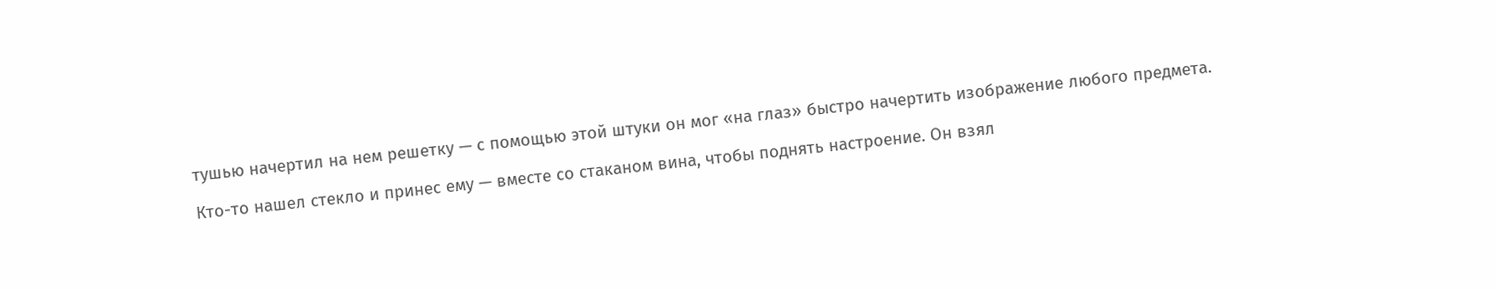тушью начертил на нем решетку — с помощью этой штуки он мог «на глаз» быстро начертить изображение любого предмета.

Кто-то нашел стекло и принес ему — вместе со стаканом вина, чтобы поднять настроение. Он взял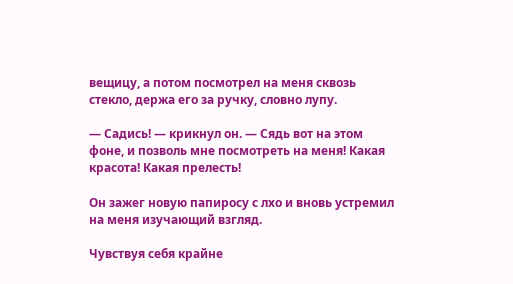вещицу, а потом посмотрел на меня сквозь стекло, держа его за ручку, словно лупу.

— Садись! — крикнул он. — Сядь вот на этом фоне, и позволь мне посмотреть на меня! Какая красота! Какая прелесть!

Он зажег новую папиросу с лхо и вновь устремил на меня изучающий взгляд.

Чувствуя себя крайне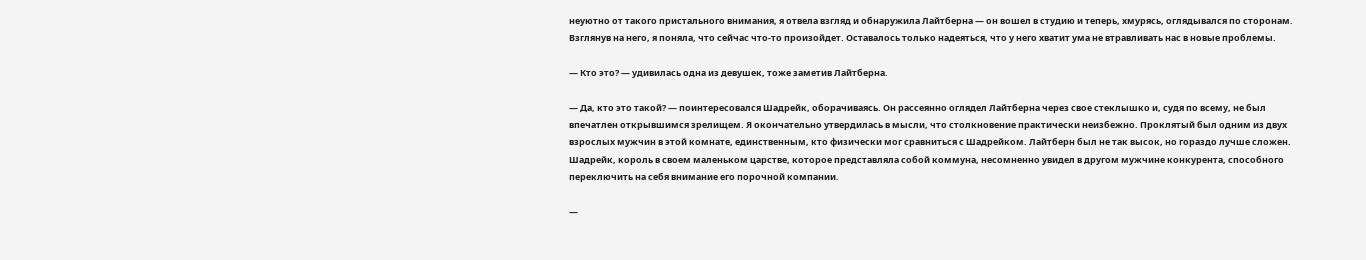неуютно от такого пристального внимания, я отвела взгляд и обнаружила Лайтберна — он вошел в студию и теперь, хмурясь, оглядывался по сторонам. Взглянув на него, я поняла, что сейчас что-то произойдет. Оставалось только надеяться, что у него хватит ума не втравливать нас в новые проблемы.

— Кто это? — удивилась одна из девушек, тоже заметив Лайтберна.

— Да, кто это такой? — поинтересовался Шадрейк, оборачиваясь. Он рассеянно оглядел Лайтберна через свое стеклышко и, судя по всему, не был впечатлен открывшимся зрелищем. Я окончательно утвердилась в мысли, что столкновение практически неизбежно. Проклятый был одним из двух взрослых мужчин в этой комнате, единственным, кто физически мог сравниться с Шадрейком. Лайтберн был не так высок, но гораздо лучше сложен. Шадрейк, король в своем маленьком царстве, которое представляла собой коммуна, несомненно увидел в другом мужчине конкурента, способного переключить на себя внимание его порочной компании.

—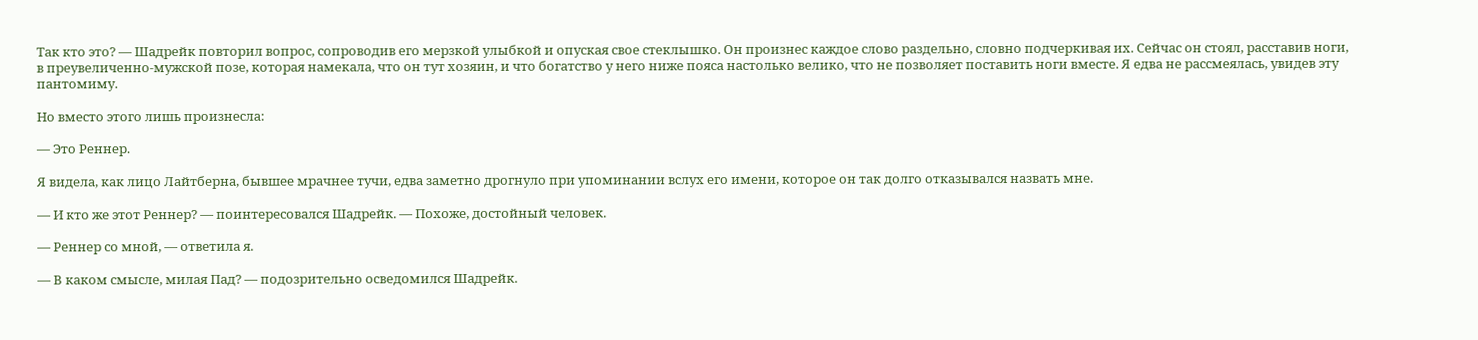Так кто это? — Шадрейк повторил вопрос, сопроводив его мерзкой улыбкой и опуская свое стеклышко. Он произнес каждое слово раздельно, словно подчеркивая их. Сейчас он стоял, расставив ноги, в преувеличенно-мужской позе, которая намекала, что он тут хозяин, и что богатство у него ниже пояса настолько велико, что не позволяет поставить ноги вместе. Я едва не рассмеялась, увидев эту пантомиму.

Но вместо этого лишь произнесла:

— Это Реннер.

Я видела, как лицо Лайтберна, бывшее мрачнее тучи, едва заметно дрогнуло при упоминании вслух его имени, которое он так долго отказывался назвать мне.

— И кто же этот Реннер? — поинтересовался Шадрейк. — Похоже, достойный человек.

— Реннер со мной, — ответила я.

— В каком смысле, милая Пад? — подозрительно осведомился Шадрейк.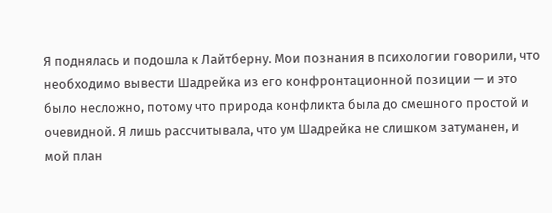Я поднялась и подошла к Лайтберну. Мои познания в психологии говорили, что необходимо вывести Шадрейка из его конфронтационной позиции — и это было несложно, потому что природа конфликта была до смешного простой и очевидной. Я лишь рассчитывала, что ум Шадрейка не слишком затуманен, и мой план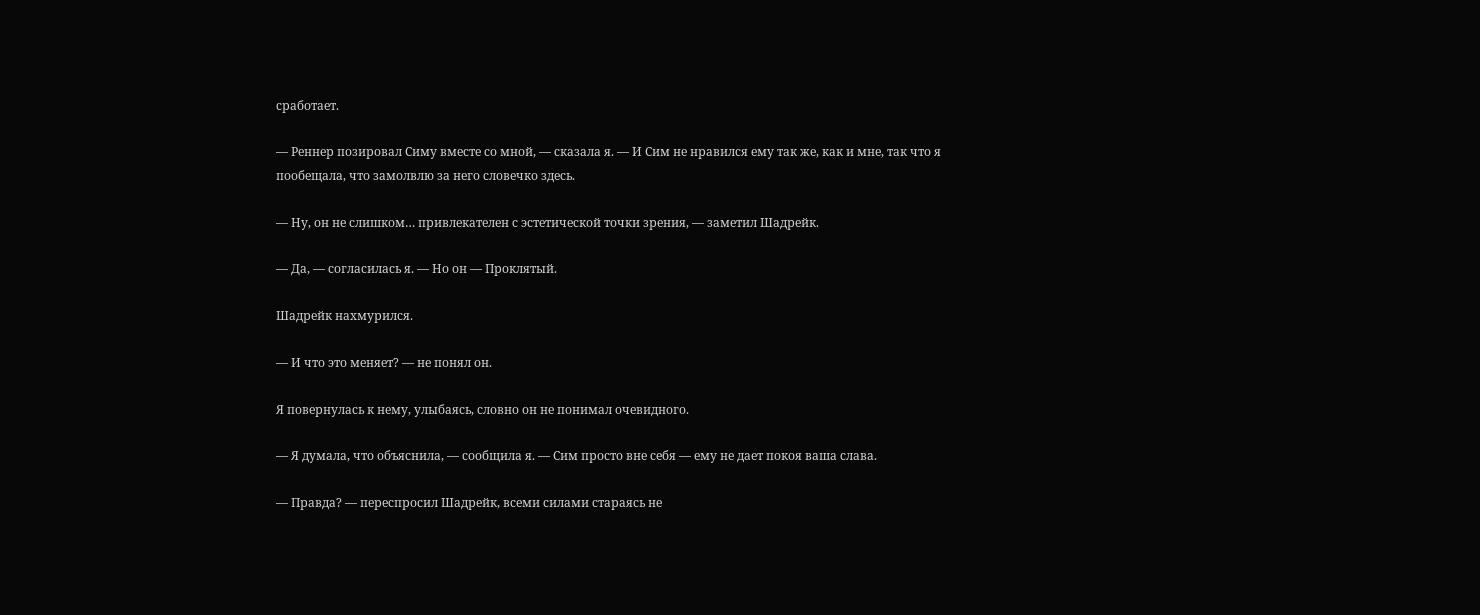сработает.

— Реннер позировал Симу вместе со мной, — сказала я. — И Сим не нравился ему так же, как и мне, так что я пообещала, что замолвлю за него словечко здесь.

— Ну, он не слишком… привлекателен с эстетической точки зрения, — заметил Шадрейк.

— Да, — согласилась я. — Но он — Проклятый.

Шадрейк нахмурился.

— И что это меняет? — не понял он.

Я повернулась к нему, улыбаясь, словно он не понимал очевидного.

— Я думала, что объяснила, — сообщила я. — Сим просто вне себя — ему не дает покоя ваша слава.

— Правда? — переспросил Шадрейк, всеми силами стараясь не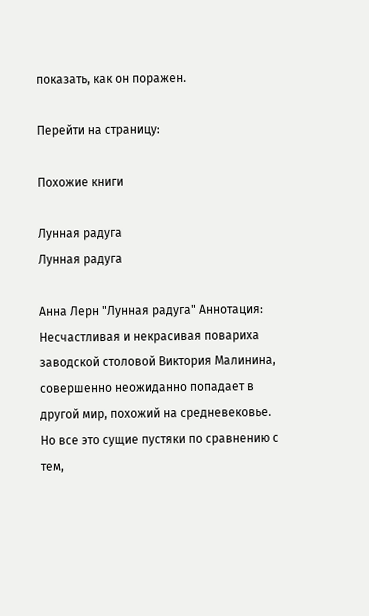показать, как он поражен.

Перейти на страницу:

Похожие книги

Лунная радуга
Лунная радуга

Анна Лерн "Лунная радуга" Аннотация: Несчастливая и некрасивая повариха заводской столовой Виктория Малинина, совершенно неожиданно попадает в другой мир, похожий на средневековье. Но все это сущие пустяки по сравнению с тем,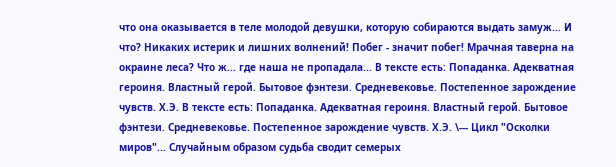что она оказывается в теле молодой девушки, которую собираются выдать замуж... И что? Никаких истерик и лишних волнений! Побег - значит побег! Мрачная таверна на окраине леса? Что ж... где наша не пропадала... В тексте есть: Попаданка. Адекватная героиня. Властный герой. Бытовое фэнтези. Средневековье. Постепенное зарождение чувств. Х.Э. В тексте есть: Попаданка. Адекватная героиня. Властный герой. Бытовое фэнтези. Средневековье. Постепенное зарождение чувств. Х.Э. \--- Цикл "Осколки миров"... Случайным образом судьба сводит семерых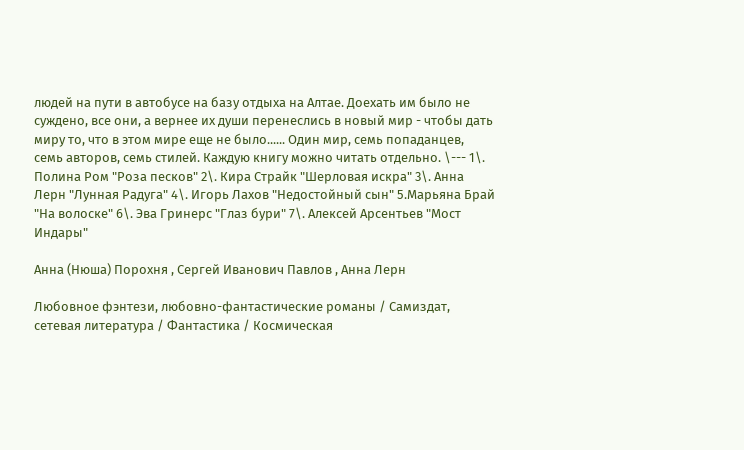людей на пути в автобусе на базу отдыха на Алтае. Доехать им было не суждено, все они, а вернее их души перенеслись в новый мир - чтобы дать миру то, что в этом мире еще не было...... Один мир, семь попаданцев, семь авторов, семь стилей. Каждую книгу можно читать отдельно. \--- 1\. Полина Ром "Роза песков" 2\. Кира Страйк "Шерловая искра" 3\. Анна Лерн "Лунная Радуга" 4\. Игорь Лахов "Недостойный сын" 5.Марьяна Брай "На волоске" 6\. Эва Гринерс "Глаз бури" 7\. Алексей Арсентьев "Мост Индары"

Анна (Нюша) Порохня , Сергей Иванович Павлов , Анна Лерн

Любовное фэнтези, любовно-фантастические романы / Самиздат, сетевая литература / Фантастика / Космическая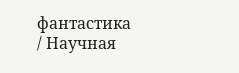фантастика / Научная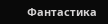Фантастика